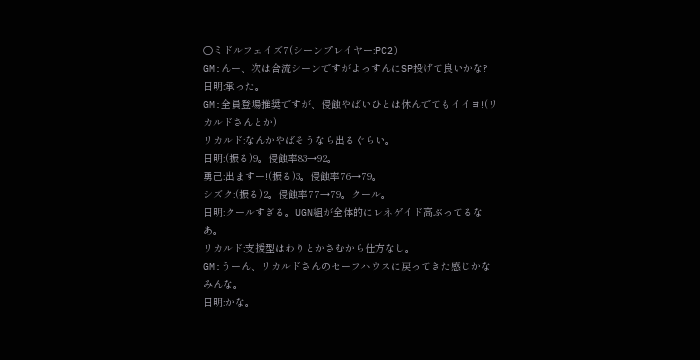○ミドルフェイズ7(シーンプレイヤー:PC2)
GM:んー、次は合流シーンですがよっすんにSP投げて良いかな?
日明:承った。
GM:全員登場推奨ですが、侵蝕やばいひとは休んでてもイイヨ!(リカルドさんとか)
リカルド:なんかやばそうなら出るぐらい。
日明:(振る)9。侵蝕率83→92。
勇己:出ますー!(振る)3。侵蝕率76→79。
シズク:(振る)2。侵蝕率77→79。クール。
日明:クールすぎる。UGN組が全体的にレネゲイド高ぶってるなあ。
リカルド:支援型はわりとかさむから仕方なし。
GM:うーん、リカルドさんのセーフハウスに戻ってきた感じかなみんな。
日明:かな。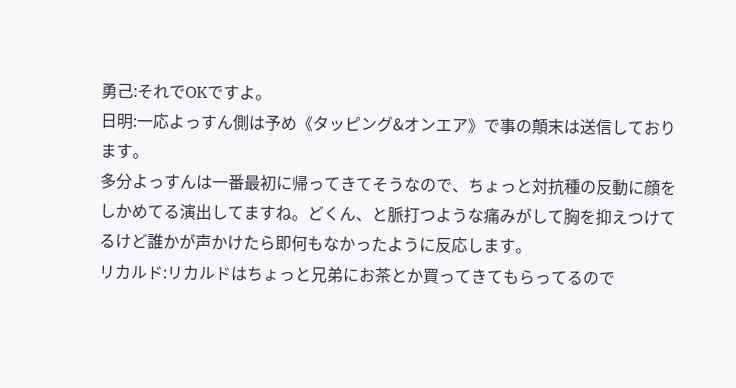勇己:それでOKですよ。
日明:一応よっすん側は予め《タッピング&オンエア》で事の顛末は送信しております。
多分よっすんは一番最初に帰ってきてそうなので、ちょっと対抗種の反動に顔をしかめてる演出してますね。どくん、と脈打つような痛みがして胸を抑えつけてるけど誰かが声かけたら即何もなかったように反応します。
リカルド:リカルドはちょっと兄弟にお茶とか買ってきてもらってるので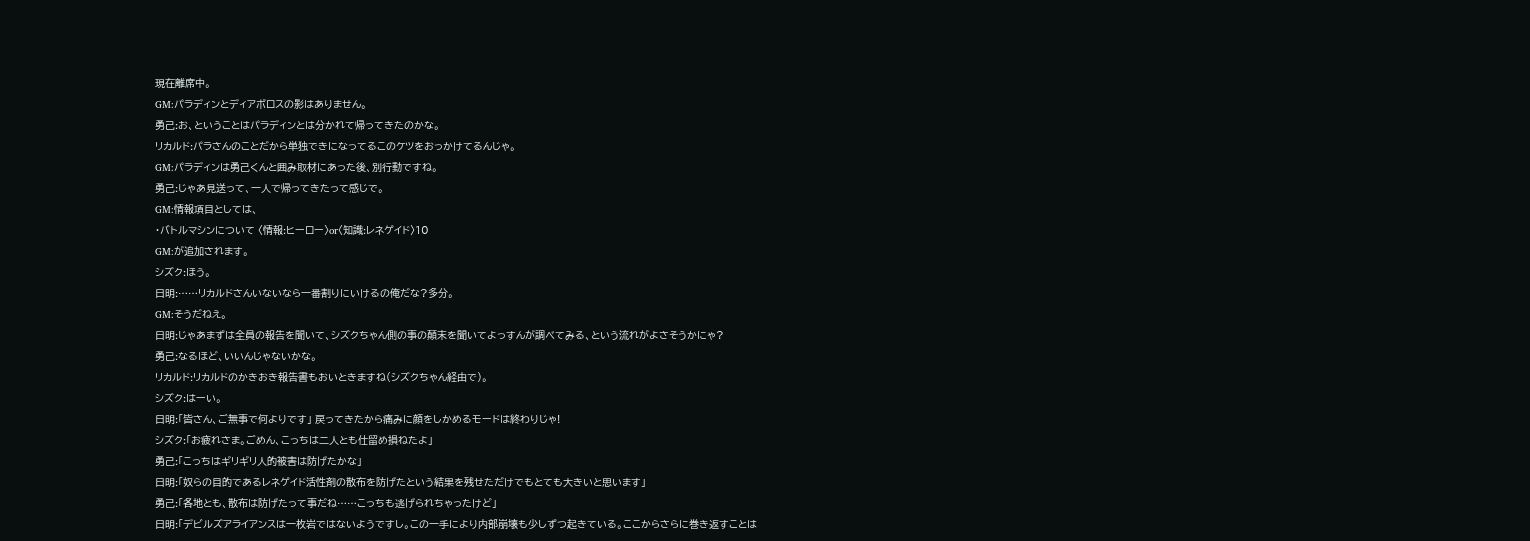現在離席中。
GM:パラディンとディアボロスの影はありません。
勇己:お、ということはパラディンとは分かれて帰ってきたのかな。
リカルド:パラさんのことだから単独できになってるこのケツをおっかけてるんじゃ。
GM:パラディンは勇己くんと囲み取材にあった後、別行動ですね。
勇己:じゃあ見送って、一人で帰ってきたって感じで。
GM:情報項目としては、
・バトルマシンについて 〈情報:ヒーロー〉or〈知識:レネゲイド〉10
GM:が追加されます。
シズク:ほう。
日明:……リカルドさんいないなら一番割りにいけるの俺だな?多分。
GM:そうだねえ。
日明:じゃあまずは全員の報告を聞いて、シズクちゃん側の事の顛末を聞いてよっすんが調べてみる、という流れがよさそうかにゃ?
勇己:なるほど、いいんじゃないかな。
リカルド:リカルドのかきおき報告書もおいときますね(シズクちゃん経由で)。
シズク:はーい。
日明:「皆さん、ご無事で何よりです」 戻ってきたから痛みに顔をしかめるモードは終わりじゃ!
シズク:「お疲れさま。ごめん、こっちは二人とも仕留め損ねたよ」
勇己:「こっちはギリギリ人的被害は防げたかな」
日明:「奴らの目的であるレネゲイド活性剤の散布を防げたという結果を残せただけでもとても大きいと思います」
勇己:「各地とも、散布は防げたって事だね……こっちも逃げられちゃったけど」
日明:「デビルズアライアンスは一枚岩ではないようですし。この一手により内部崩壊も少しずつ起きている。ここからさらに巻き返すことは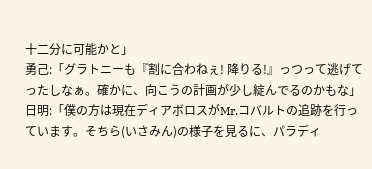十二分に可能かと」
勇己:「グラトニーも『割に合わねぇ! 降りる!』っつって逃げてったしなぁ。確かに、向こうの計画が少し綻んでるのかもな」
日明:「僕の方は現在ディアボロスがMr.コバルトの追跡を行っています。そちら(いさみん)の様子を見るに、パラディ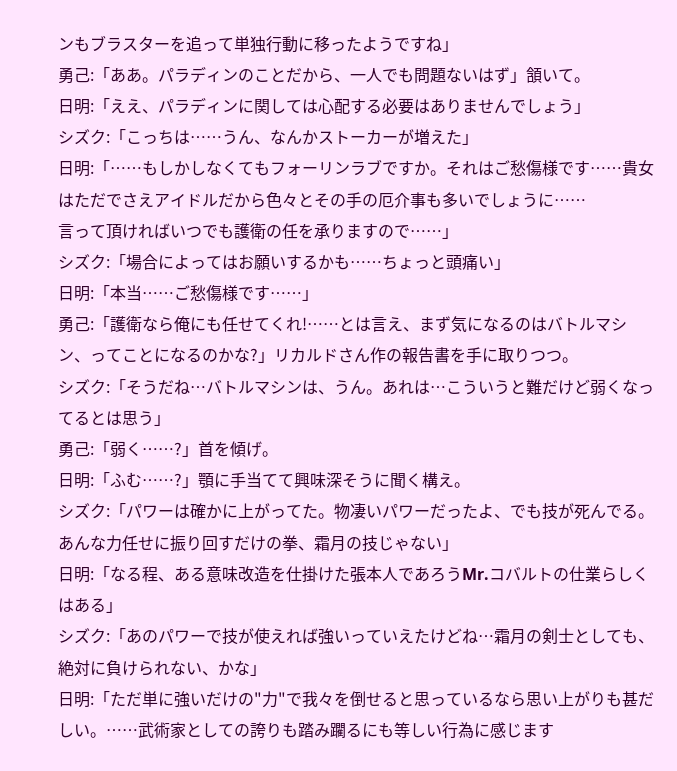ンもブラスターを追って単独行動に移ったようですね」
勇己:「ああ。パラディンのことだから、一人でも問題ないはず」頷いて。
日明:「ええ、パラディンに関しては心配する必要はありませんでしょう」
シズク:「こっちは……うん、なんかストーカーが増えた」
日明:「……もしかしなくてもフォーリンラブですか。それはご愁傷様です……貴女はただでさえアイドルだから色々とその手の厄介事も多いでしょうに……
言って頂ければいつでも護衛の任を承りますので……」
シズク:「場合によってはお願いするかも……ちょっと頭痛い」
日明:「本当……ご愁傷様です……」
勇己:「護衛なら俺にも任せてくれ!……とは言え、まず気になるのはバトルマシン、ってことになるのかな?」リカルドさん作の報告書を手に取りつつ。
シズク:「そうだね…バトルマシンは、うん。あれは…こういうと難だけど弱くなってるとは思う」
勇己:「弱く……?」首を傾げ。
日明:「ふむ……?」顎に手当てて興味深そうに聞く構え。
シズク:「パワーは確かに上がってた。物凄いパワーだったよ、でも技が死んでる。あんな力任せに振り回すだけの拳、霜月の技じゃない」
日明:「なる程、ある意味改造を仕掛けた張本人であろうMr.コバルトの仕業らしくはある」
シズク:「あのパワーで技が使えれば強いっていえたけどね…霜月の剣士としても、絶対に負けられない、かな」
日明:「ただ単に強いだけの"力"で我々を倒せると思っているなら思い上がりも甚だしい。……武術家としての誇りも踏み躙るにも等しい行為に感じます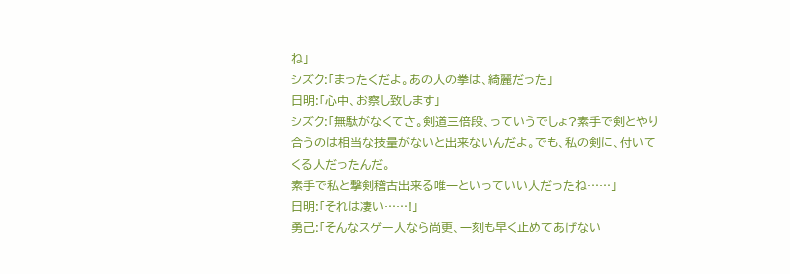ね」
シズク:「まったくだよ。あの人の拳は、綺麗だった」
日明:「心中、お察し致します」
シズク:「無駄がなくてさ。剣道三倍段、っていうでしょ?素手で剣とやり合うのは相当な技量がないと出来ないんだよ。でも、私の剣に、付いてくる人だったんだ。
素手で私と撃剣稽古出来る唯一といっていい人だったね……」
日明:「それは凄い……!」
勇己:「そんなスゲー人なら尚更、一刻も早く止めてあげない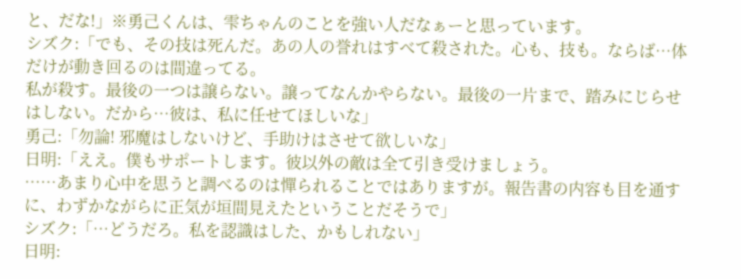と、だな!」※勇己くんは、雫ちゃんのことを強い人だなぁーと思っています。
シズク:「でも、その技は死んだ。あの人の誉れはすべて殺された。心も、技も。ならば…体だけが動き回るのは間違ってる。
私が殺す。最後の一つは譲らない。譲ってなんかやらない。最後の一片まで、踏みにじらせはしない。だから…彼は、私に任せてほしいな」
勇己:「勿論! 邪魔はしないけど、手助けはさせて欲しいな」
日明:「ええ。僕もサポートします。彼以外の敵は全て引き受けましょう。
……あまり心中を思うと調べるのは憚られることではありますが。報告書の内容も目を通すに、わずかながらに正気が垣間見えたということだそうで」
シズク:「…どうだろ。私を認識はした、かもしれない」
日明: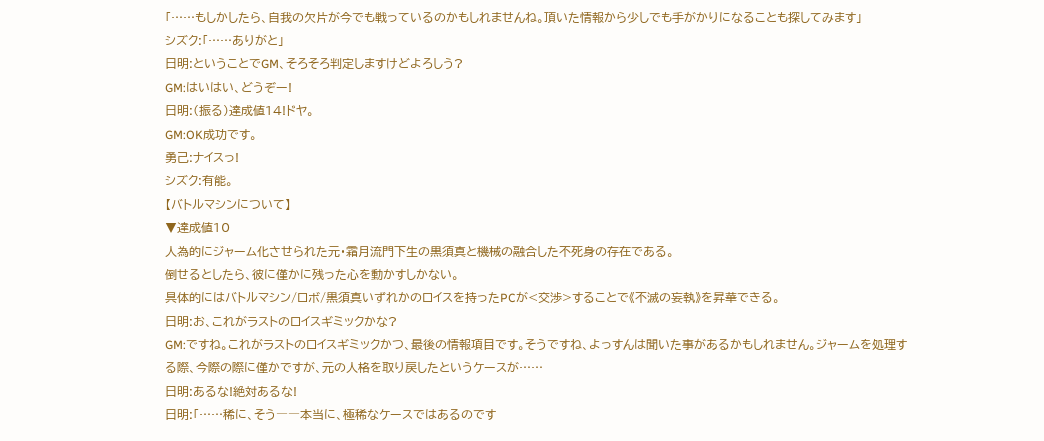「……もしかしたら、自我の欠片が今でも戦っているのかもしれませんね。頂いた情報から少しでも手がかりになることも探してみます」
シズク:「……ありがと」
日明:ということでGM、そろそろ判定しますけどよろしう?
GM:はいはい、どうぞー!
日明:(振る)達成値14!ドヤ。
GM:OK成功です。
勇己:ナイスっ!
シズク:有能。
【バトルマシンについて】
▼達成値10
人為的にジャーム化させられた元・霜月流門下生の黒須真と機械の融合した不死身の存在である。
倒せるとしたら、彼に僅かに残った心を動かすしかない。
具体的にはバトルマシン/ロボ/黒須真いずれかのロイスを持ったPCが<交渉>することで《不滅の妄執》を昇華できる。
日明:お、これがラストのロイスギミックかな?
GM:ですね。これがラストのロイスギミックかつ、最後の情報項目です。そうですね、よっすんは聞いた事があるかもしれません。ジャームを処理する際、今際の際に僅かですが、元の人格を取り戻したというケースが……
日明:あるな!絶対あるな!
日明:「……稀に、そう――本当に、極稀なケースではあるのです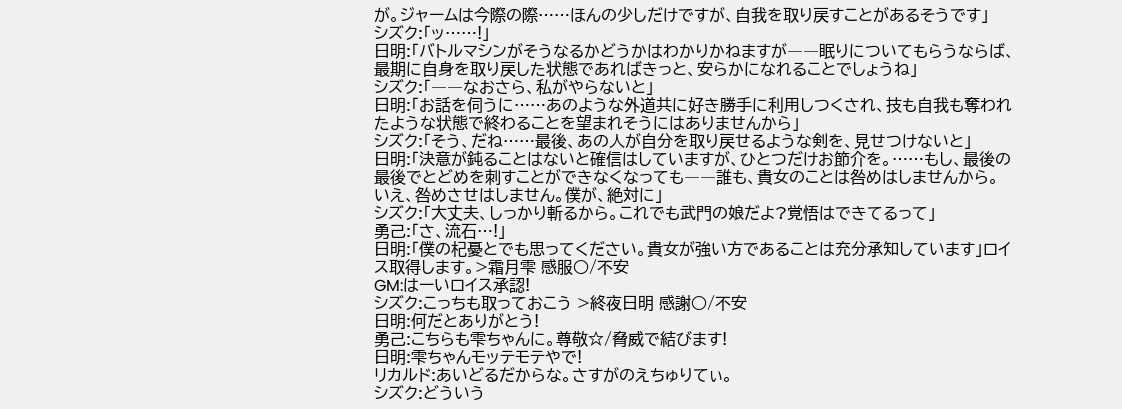が。ジャームは今際の際……ほんの少しだけですが、自我を取り戻すことがあるそうです」
シズク:「ッ……!」
日明:「バトルマシンがそうなるかどうかはわかりかねますが――眠りについてもらうならば、最期に自身を取り戻した状態であればきっと、安らかになれることでしょうね」
シズク:「――なおさら、私がやらないと」
日明:「お話を伺うに……あのような外道共に好き勝手に利用しつくされ、技も自我も奪われたような状態で終わることを望まれそうにはありませんから」
シズク:「そう、だね……最後、あの人が自分を取り戻せるような剣を、見せつけないと」
日明:「決意が鈍ることはないと確信はしていますが、ひとつだけお節介を。……もし、最後の最後でとどめを刺すことができなくなっても――誰も、貴女のことは咎めはしませんから。
いえ、咎めさせはしません。僕が、絶対に」
シズク:「大丈夫、しっかり斬るから。これでも武門の娘だよ?覚悟はできてるって」
勇己:「さ、流石…!」
日明:「僕の杞憂とでも思ってください。貴女が強い方であることは充分承知しています」ロイス取得します。>霜月雫 感服○/不安
GM:はーいロイス承認!
シズク:こっちも取っておこう >終夜日明 感謝○/不安
日明:何だとありがとう!
勇己:こちらも雫ちゃんに。尊敬☆/脅威で結びます!
日明:雫ちゃんモッテモテやで!
リカルド:あいどるだからな。さすがのえちゅりてぃ。
シズク:どういう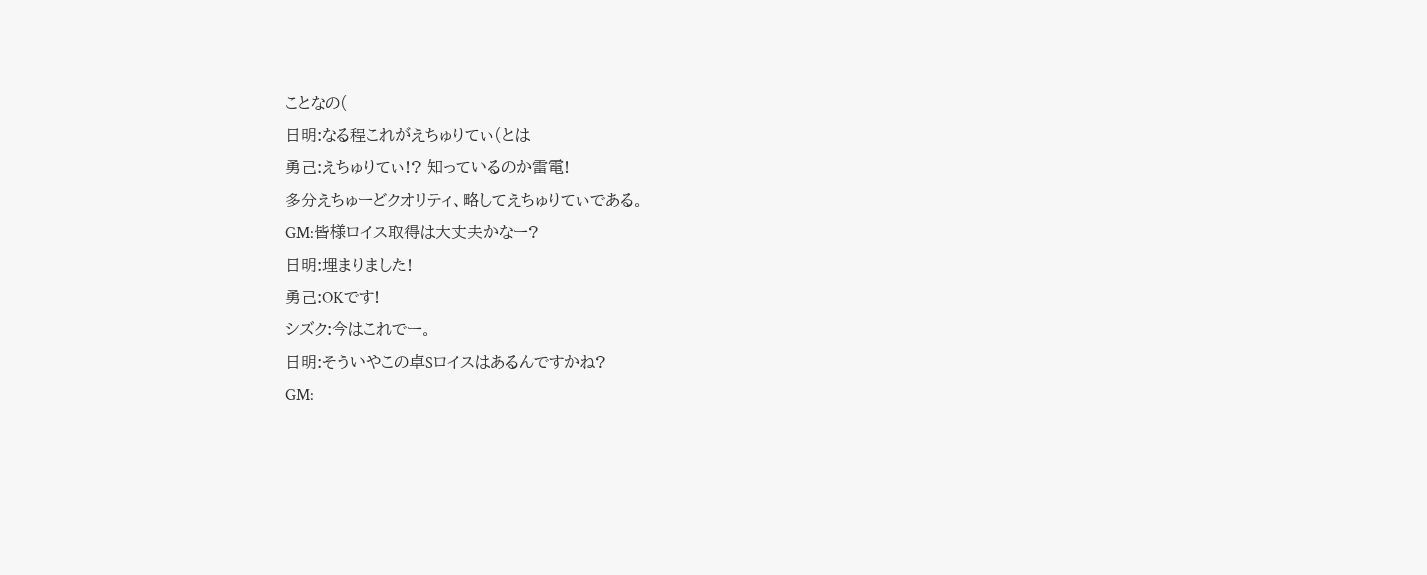ことなの(
日明:なる程これがえちゅりてぃ(とは
勇己:えちゅりてぃ!? 知っているのか雷電!
多分えちゅーどクオリティ、略してえちゅりてぃである。
GM:皆様ロイス取得は大丈夫かなー?
日明:埋まりました!
勇己:OKです!
シズク:今はこれでー。
日明:そういやこの卓Sロイスはあるんですかね?
GM: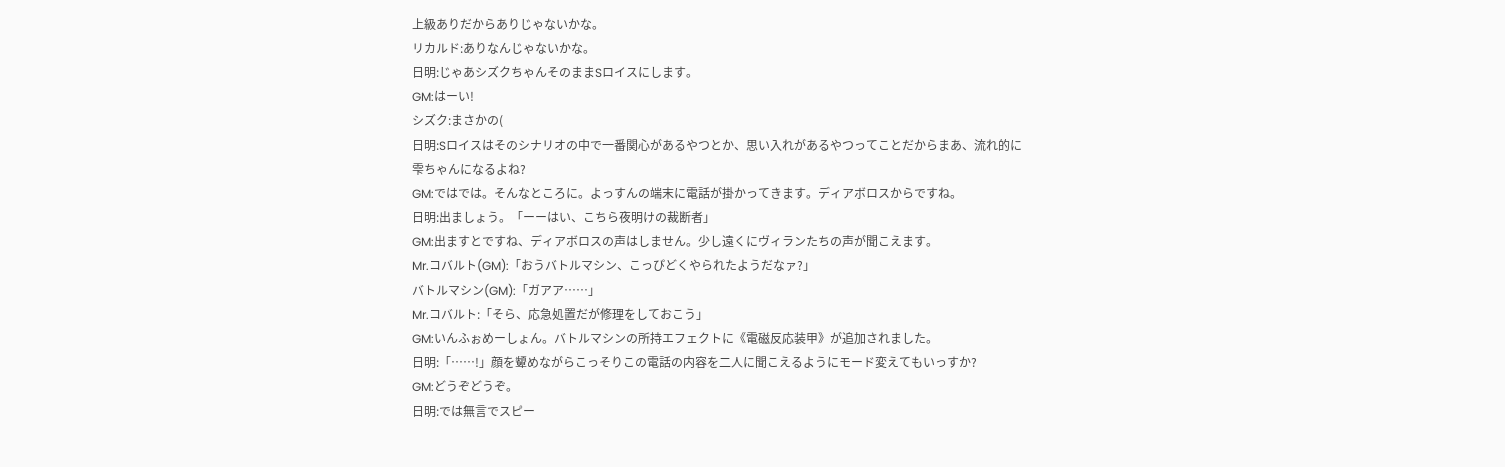上級ありだからありじゃないかな。
リカルド:ありなんじゃないかな。
日明:じゃあシズクちゃんそのままSロイスにします。
GM:はーい!
シズク:まさかの(
日明:Sロイスはそのシナリオの中で一番関心があるやつとか、思い入れがあるやつってことだからまあ、流れ的に雫ちゃんになるよね?
GM:ではでは。そんなところに。よっすんの端末に電話が掛かってきます。ディアボロスからですね。
日明:出ましょう。「ーーはい、こちら夜明けの裁断者」
GM:出ますとですね、ディアボロスの声はしません。少し遠くにヴィランたちの声が聞こえます。
Mr.コバルト(GM):「おうバトルマシン、こっぴどくやられたようだなァ?」
バトルマシン(GM):「ガアア……」
Mr.コバルト:「そら、応急処置だが修理をしておこう」
GM:いんふぉめーしょん。バトルマシンの所持エフェクトに《電磁反応装甲》が追加されました。
日明:「……!」顔を顰めながらこっそりこの電話の内容を二人に聞こえるようにモード変えてもいっすか?
GM:どうぞどうぞ。
日明:では無言でスピー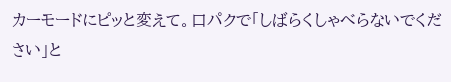カーモードにピッと変えて。口パクで「しばらくしゃべらないでください」と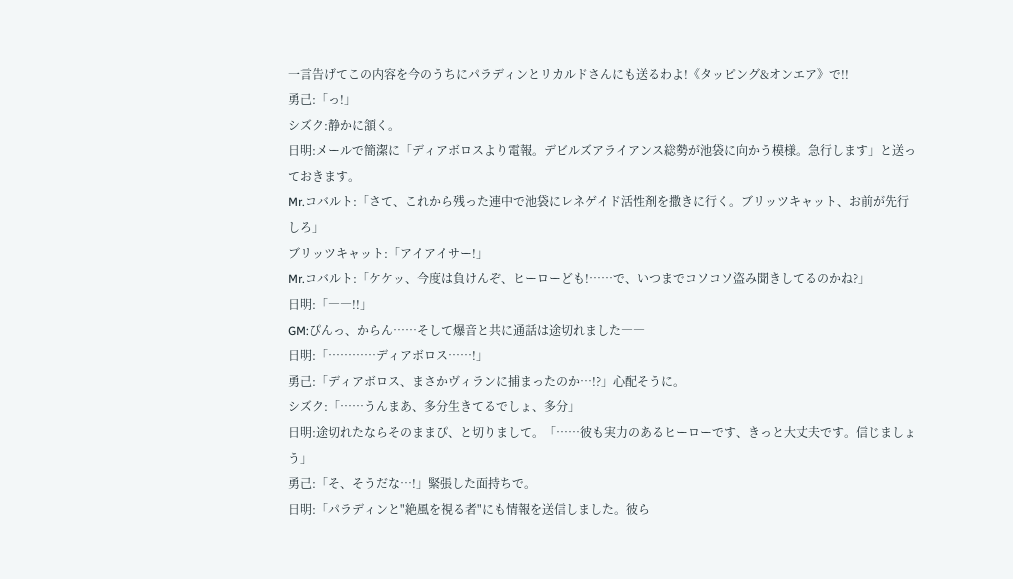一言告げてこの内容を今のうちにパラディンとリカルドさんにも送るわよ!《タッピング&オンエア》で!!
勇己:「っ!」
シズク:静かに頷く。
日明:メールで簡潔に「ディアボロスより電報。デビルズアライアンス総勢が池袋に向かう模様。急行します」と送っておきます。
Mr.コバルト:「さて、これから残った連中で池袋にレネゲイド活性剤を撒きに行く。ブリッツキャット、お前が先行しろ」
ブリッツキャット:「アイアイサー!」
Mr.コバルト:「ケケッ、今度は負けんぞ、ヒーローども!……で、いつまでコソコソ盗み聞きしてるのかね?」
日明:「――!!」
GM:ぴんっ、からん……そして爆音と共に通話は途切れました――
日明:「…………ディアボロス……!」
勇己:「ディアボロス、まさかヴィランに捕まったのか…!?」心配そうに。
シズク:「……うんまあ、多分生きてるでしょ、多分」
日明:途切れたならそのままぴ、と切りまして。「……彼も実力のあるヒーローです、きっと大丈夫です。信じましょう」
勇己:「そ、そうだな…!」緊張した面持ちで。
日明:「パラディンと"絶風を視る者"にも情報を送信しました。彼ら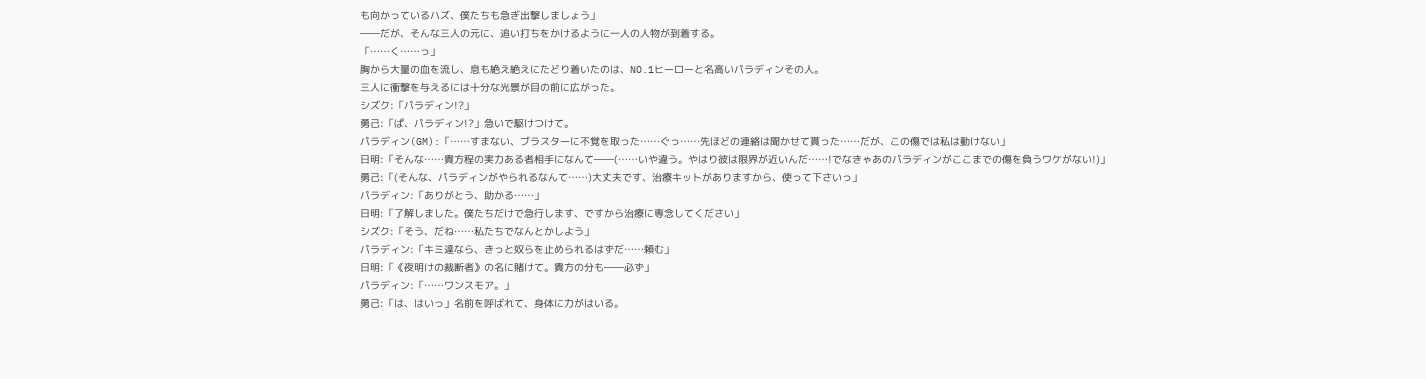も向かっているハズ、僕たちも急ぎ出撃しましょう」
――だが、そんな三人の元に、追い打ちをかけるように一人の人物が到着する。
「……く……っ」
胸から大量の血を流し、息も絶え絶えにたどり着いたのは、NO.1ヒーローと名高いパラディンその人。
三人に衝撃を与えるには十分な光景が目の前に広がった。
シズク:「パラディン!?」
勇己:「ぱ、パラディン!?」急いで駆けつけて。
パラディン(GM):「……すまない、ブラスターに不覚を取った……ぐっ……先ほどの連絡は聞かせて貰った……だが、この傷では私は動けない」
日明:「そんな……貴方程の実力ある者相手になんて――(……いや違う。やはり彼は限界が近いんだ……!でなきゃあのパラディンがここまでの傷を負うワケがない!)」
勇己:「(そんな、パラディンがやられるなんて……)大丈夫です、治療キットがありますから、使って下さいっ」
パラディン:「ありがとう、助かる……」
日明:「了解しました。僕たちだけで急行します、ですから治療に専念してください」
シズク:「そう、だね……私たちでなんとかしよう」
パラディン:「キミ達なら、きっと奴らを止められるはずだ……頼む」
日明:「《夜明けの裁断者》の名に賭けて。貴方の分も――必ず」
パラディン:「……ワンスモア。」
勇己:「は、はいっ」名前を呼ばれて、身体に力がはいる。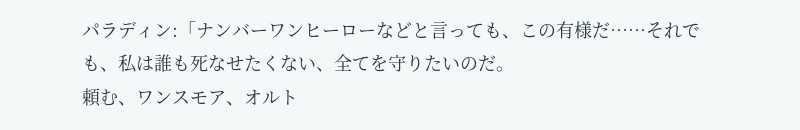パラディン:「ナンバーワンヒーローなどと言っても、この有様だ……それでも、私は誰も死なせたくない、全てを守りたいのだ。
頼む、ワンスモア、オルト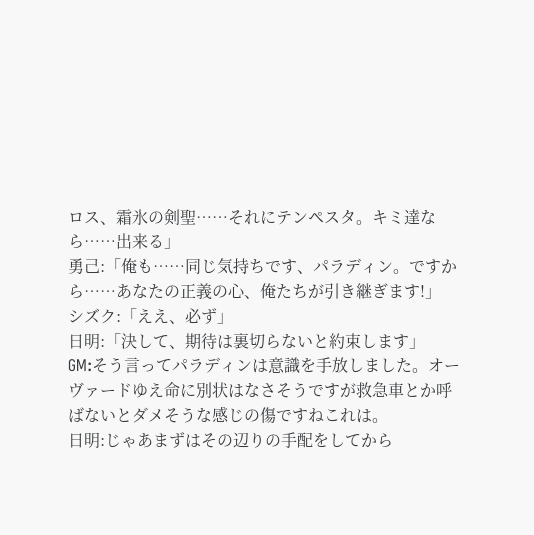ロス、霜氷の剣聖……それにテンペスタ。キミ達なら……出来る」
勇己:「俺も……同じ気持ちです、パラディン。ですから……あなたの正義の心、俺たちが引き継ぎます!」
シズク:「ええ、必ず」
日明:「決して、期待は裏切らないと約束します」
GM:そう言ってパラディンは意識を手放しました。オーヴァードゆえ命に別状はなさそうですが救急車とか呼ばないとダメそうな感じの傷ですねこれは。
日明:じゃあまずはその辺りの手配をしてから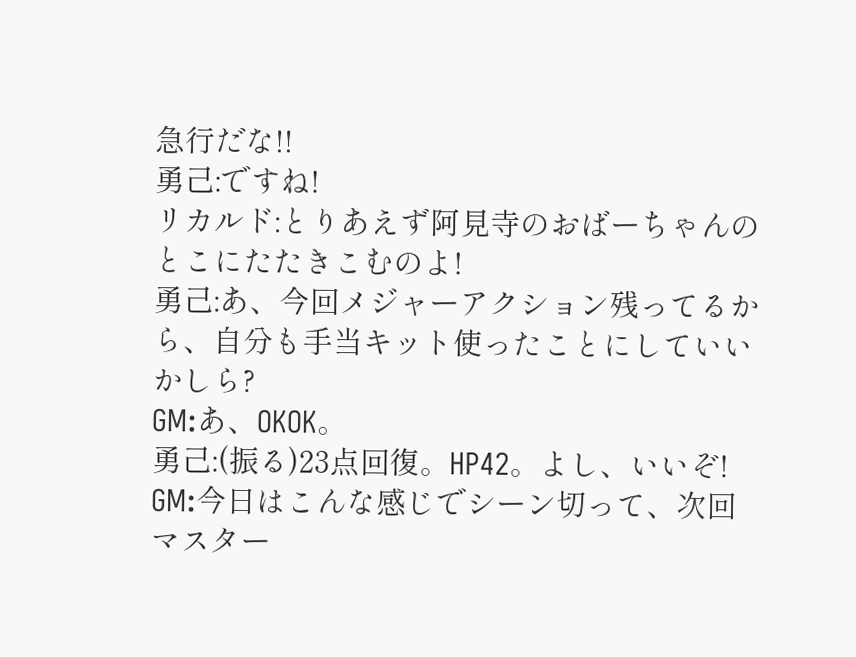急行だな!!
勇己:ですね!
リカルド:とりあえず阿見寺のおばーちゃんのとこにたたきこむのよ!
勇己:あ、今回メジャーアクション残ってるから、自分も手当キット使ったことにしていいかしら?
GM:あ、OKOK。
勇己:(振る)23点回復。HP42。よし、いいぞ!
GM:今日はこんな感じでシーン切って、次回マスター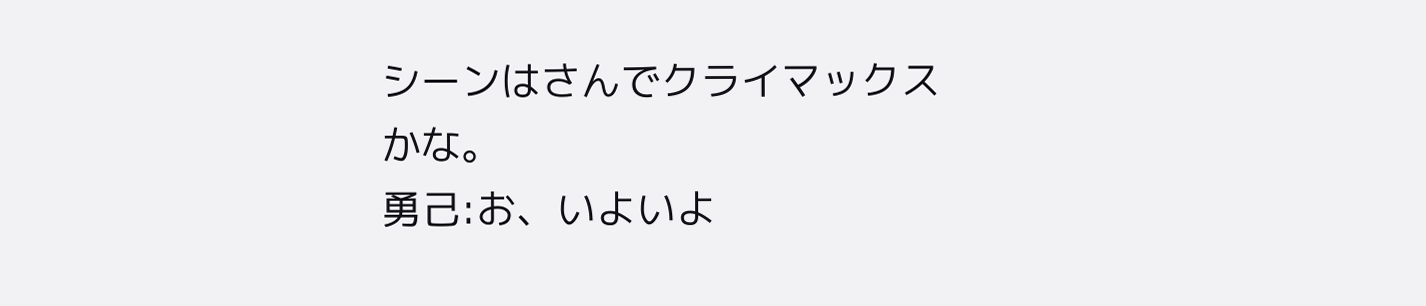シーンはさんでクライマックスかな。
勇己:お、いよいよ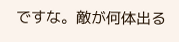ですな。敵が何体出る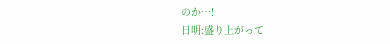のか…!
日明:盛り上がって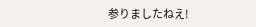参りましたねえ!